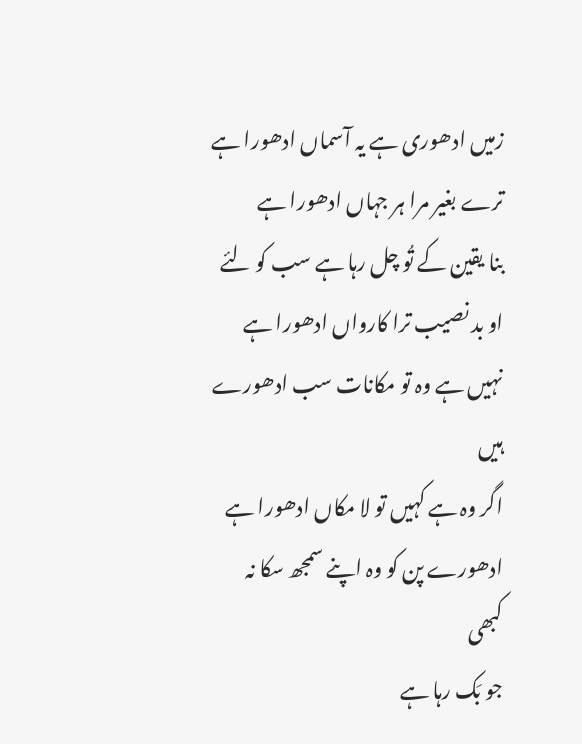زمیں ادھوری ہے یہ آسماں ادھورا ہے
ترے بغیر مرا ہر جہاں ادھورا ہے
بنا یقین کے تُو چل رہا ہے سب کو لئے
او بد نصیب ترا کارواں ادھورا ہے
نہیں ہے وہ تو مکانات سب ادھورے ہیں
اگر وہ ہے کہیں تو لا مکاں ادھورا ہے
ادھورے پن کو وہ اپنے سمجھ سکا نہ کبھی
جو بَک رہا ہے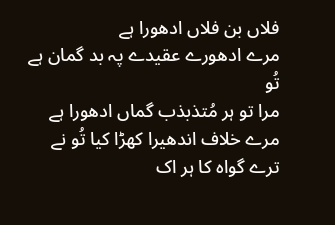فلاں بن فلاں ادھورا ہے
مرے ادھورے عقیدے پہ بد گمان ہے تُو
مرا تو ہر مُتذبذب گماں ادھورا ہے
مرے خلاف اندھیرا کھڑا کیا تُو نے
ترے گواہ کا ہر اک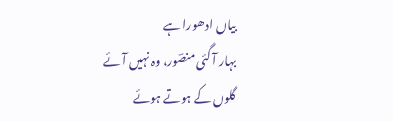بیاں ادھورا ہے
بہار آ گئی منصؔور، وہ نہیں آئے
گلوں کے ہوتے ہوئے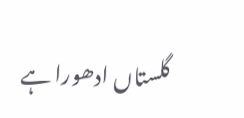گلستاں ادھورا ہے